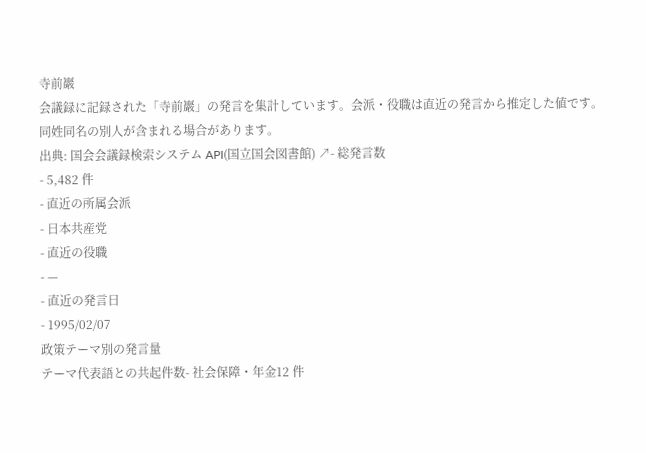寺前巖
会議録に記録された「寺前巖」の発言を集計しています。会派・役職は直近の発言から推定した値です。同姓同名の別人が含まれる場合があります。
出典: 国会会議録検索システム API(国立国会図書館) ↗- 総発言数
- 5,482 件
- 直近の所属会派
- 日本共産党
- 直近の役職
- —
- 直近の発言日
- 1995/02/07
政策テーマ別の発言量
テーマ代表語との共起件数- 社会保障・年金12 件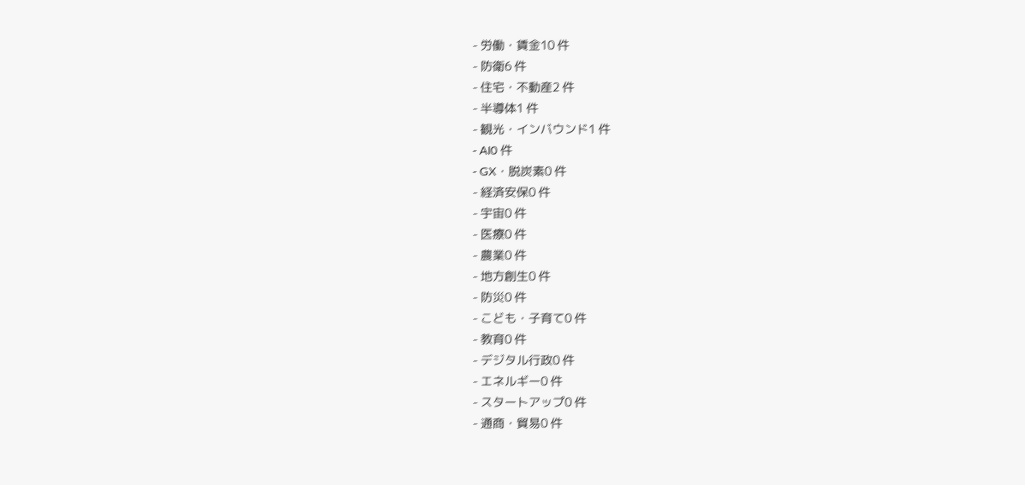- 労働・賃金10 件
- 防衛6 件
- 住宅・不動産2 件
- 半導体1 件
- 観光・インバウンド1 件
- AI0 件
- GX・脱炭素0 件
- 経済安保0 件
- 宇宙0 件
- 医療0 件
- 農業0 件
- 地方創生0 件
- 防災0 件
- こども・子育て0 件
- 教育0 件
- デジタル行政0 件
- エネルギー0 件
- スタートアップ0 件
- 通商・貿易0 件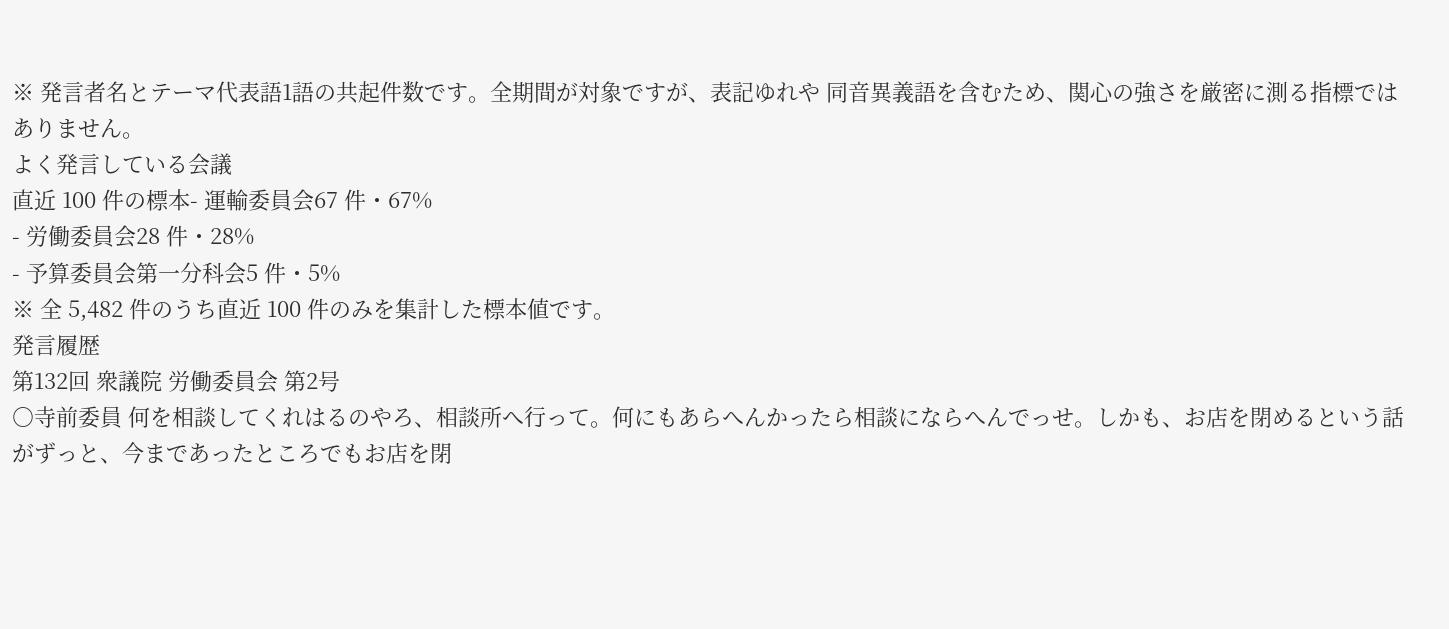※ 発言者名とテーマ代表語1語の共起件数です。全期間が対象ですが、表記ゆれや 同音異義語を含むため、関心の強さを厳密に測る指標ではありません。
よく発言している会議
直近 100 件の標本- 運輸委員会67 件・67%
- 労働委員会28 件・28%
- 予算委員会第一分科会5 件・5%
※ 全 5,482 件のうち直近 100 件のみを集計した標本値です。
発言履歴
第132回 衆議院 労働委員会 第2号
○寺前委員 何を相談してくれはるのやろ、相談所へ行って。何にもあらへんかったら相談にならへんでっせ。しかも、お店を閉めるという話がずっと、今まであったところでもお店を閉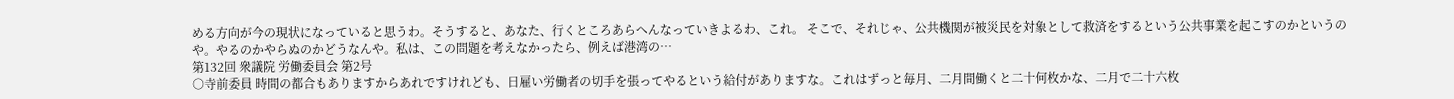める方向が今の現状になっていると思うわ。そうすると、あなた、行くところあらへんなっていきよるわ、これ。 そこで、それじゃ、公共機関が被災民を対象として救済をするという公共事業を起こすのかというのや。やるのかやらぬのかどうなんや。私は、この問題を考えなかったら、例えば港湾の…
第132回 衆議院 労働委員会 第2号
○寺前委員 時間の都合もありますからあれですけれども、日雇い労働者の切手を張ってやるという給付がありますな。これはずっと毎月、二月間働くと二十何枚かな、二月で二十六枚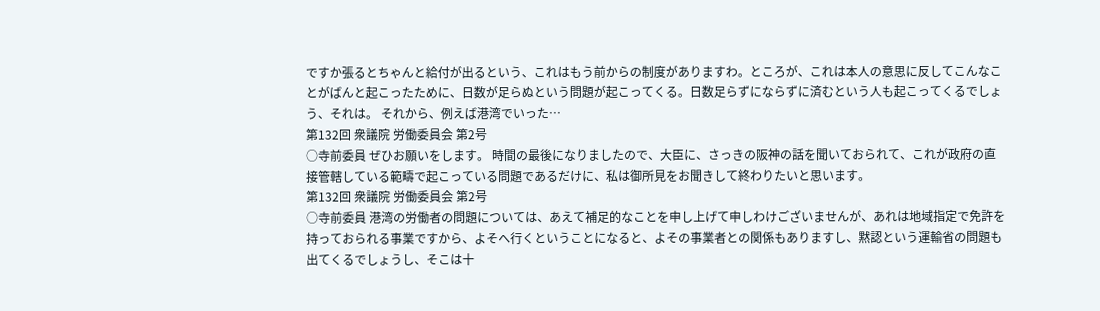ですか張るとちゃんと給付が出るという、これはもう前からの制度がありますわ。ところが、これは本人の意思に反してこんなことがばんと起こったために、日数が足らぬという問題が起こってくる。日数足らずにならずに済むという人も起こってくるでしょう、それは。 それから、例えば港湾でいった…
第132回 衆議院 労働委員会 第2号
○寺前委員 ぜひお願いをします。 時間の最後になりましたので、大臣に、さっきの阪神の話を聞いておられて、これが政府の直接管轄している範疇で起こっている問題であるだけに、私は御所見をお聞きして終わりたいと思います。
第132回 衆議院 労働委員会 第2号
○寺前委員 港湾の労働者の問題については、あえて補足的なことを申し上げて申しわけございませんが、あれは地域指定で免許を持っておられる事業ですから、よそへ行くということになると、よその事業者との関係もありますし、黙認という運輸省の問題も出てくるでしょうし、そこは十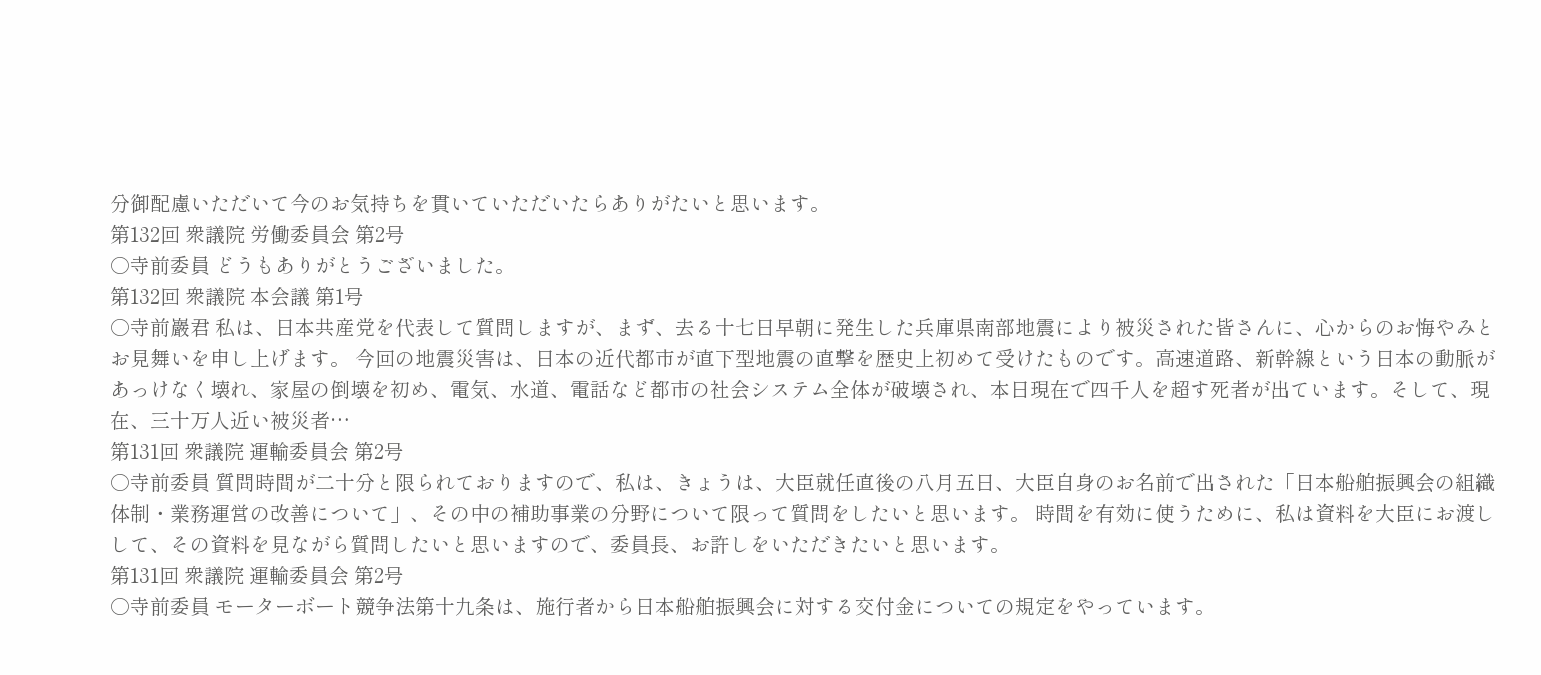分御配慮いただいて今のお気持ちを貫いていただいたらありがたいと思います。
第132回 衆議院 労働委員会 第2号
○寺前委員 どうもありがとうございました。
第132回 衆議院 本会議 第1号
○寺前巖君 私は、日本共産党を代表して質問しますが、まず、去る十七日早朝に発生した兵庫県南部地震により被災された皆さんに、心からのお悔やみとお見舞いを申し上げます。 今回の地震災害は、日本の近代都市が直下型地震の直撃を歴史上初めて受けたものです。高速道路、新幹線という日本の動脈があっけなく壊れ、家屋の倒壊を初め、電気、水道、電話など都市の社会システム全体が破壊され、本日現在で四千人を超す死者が出ています。そして、現在、三十万人近い被災者…
第131回 衆議院 運輸委員会 第2号
○寺前委員 質問時間が二十分と限られておりますので、私は、きょうは、大臣就任直後の八月五日、大臣自身のお名前で出された「日本船舶振興会の組織体制・業務運営の改善について」、その中の補助事業の分野について限って質問をしたいと思います。 時間を有効に使うために、私は資料を大臣にお渡しして、その資料を見ながら質問したいと思いますので、委員長、お許しをいただきたいと思います。
第131回 衆議院 運輸委員会 第2号
○寺前委員 モーターボート競争法第十九条は、施行者から日本船舶振興会に対する交付金についての規定をやっています。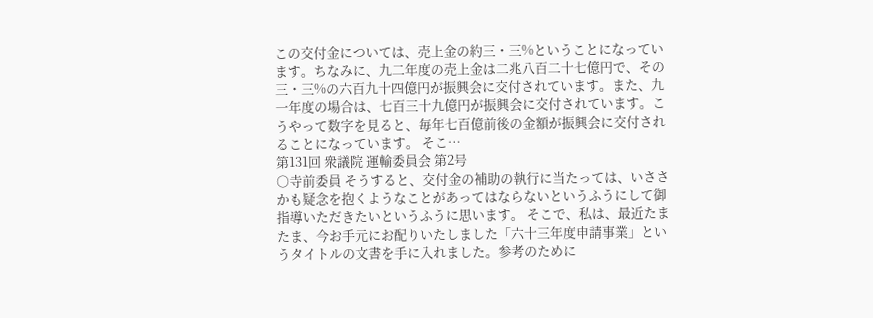この交付金については、売上金の約三・三%ということになっています。ちなみに、九二年度の売上金は二兆八百二十七億円で、その三・三%の六百九十四億円が振興会に交付されています。また、九一年度の場合は、七百三十九億円が振興会に交付されています。こうやって数字を見ると、毎年七百億前後の金額が振興会に交付されることになっています。 そこ…
第131回 衆議院 運輸委員会 第2号
○寺前委員 そうすると、交付金の補助の執行に当たっては、いささかも疑念を抱くようなことがあってはならないというふうにして御指導いただきたいというふうに思います。 そこで、私は、最近たまたま、今お手元にお配りいたしました「六十三年度申請事業」というタイトルの文書を手に入れました。参考のために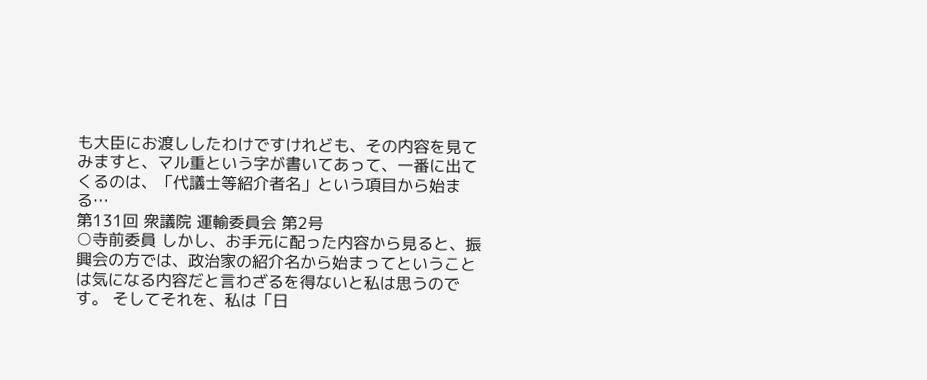も大臣にお渡ししたわけですけれども、その内容を見てみますと、マル重という字が書いてあって、一番に出てくるのは、「代議士等紹介者名」という項目から始まる…
第131回 衆議院 運輸委員会 第2号
○寺前委員 しかし、お手元に配った内容から見ると、振興会の方では、政治家の紹介名から始まってということは気になる内容だと言わざるを得ないと私は思うのです。 そしてそれを、私は「日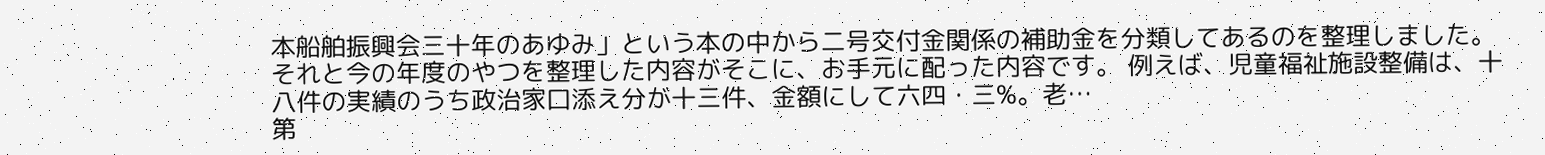本船舶振興会三十年のあゆみ」という本の中から二号交付金関係の補助金を分類してあるのを整理しました。それと今の年度のやつを整理した内容がそこに、お手元に配った内容です。 例えば、児童福祉施設整備は、十八件の実績のうち政治家口添え分が十三件、金額にして六四・三%。老…
第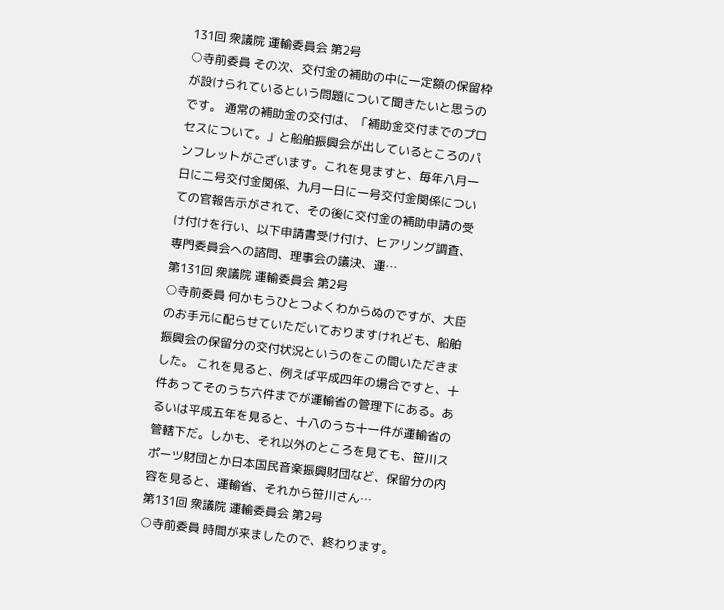131回 衆議院 運輸委員会 第2号
○寺前委員 その次、交付金の補助の中に一定額の保留枠が設けられているという問題について聞きたいと思うのです。 通常の補助金の交付は、「補助金交付までのプロセスについて。」と船舶振興会が出しているところのパンフレットがございます。これを見ますと、毎年八月一日に二号交付金関係、九月一日に一号交付金関係についての官報告示がされて、その後に交付金の補助申請の受け付けを行い、以下申請書受け付け、ヒアリング調査、専門委員会への諮問、理事会の議決、運…
第131回 衆議院 運輸委員会 第2号
○寺前委員 何かもうひとつよくわからぬのですが、大臣のお手元に配らせていただいておりますけれども、船舶振興会の保留分の交付状況というのをこの間いただきました。 これを見ると、例えば平成四年の場合ですと、十件あってそのうち六件までが運輸省の管理下にある。あるいは平成五年を見ると、十八のうち十一件が運輸省の管轄下だ。しかも、それ以外のところを見ても、笹川スポーツ財団とか日本国民音楽振興財団など、保留分の内容を見ると、運輸省、それから笹川さん…
第131回 衆議院 運輸委員会 第2号
○寺前委員 時間が来ましたので、終わります。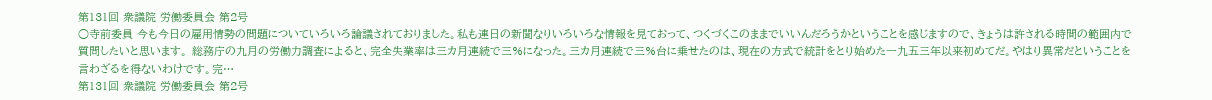第131回 衆議院 労働委員会 第2号
○寺前委員 今も今日の雇用情勢の問題についていろいろ論議されておりました。私も連日の新聞なりいろいろな情報を見ておって、つくづくこのままでいいんだろうかということを感じますので、きょうは許される時間の範囲内で質問したいと思います。 総務庁の九月の労働力調査によると、完全失業率は三カ月連続で三%になった。三カ月連続で三%台に乗せたのは、現在の方式で統計をとり始めた一九五三年以来初めてだ。やはり異常だということを言わざるを得ないわけです。完…
第131回 衆議院 労働委員会 第2号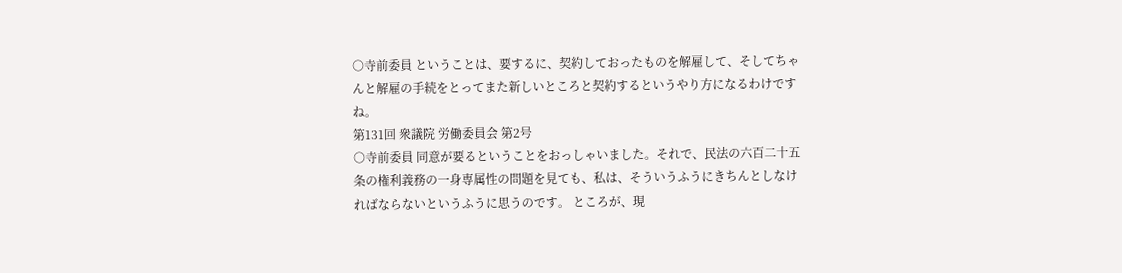○寺前委員 ということは、要するに、契約しておったものを解雇して、そしてちゃんと解雇の手続をとってまた新しいところと契約するというやり方になるわけですね。
第131回 衆議院 労働委員会 第2号
○寺前委員 同意が要るということをおっしゃいました。それで、民法の六百二十五条の権利義務の一身専属性の問題を見ても、私は、そういうふうにきちんとしなければならないというふうに思うのです。 ところが、現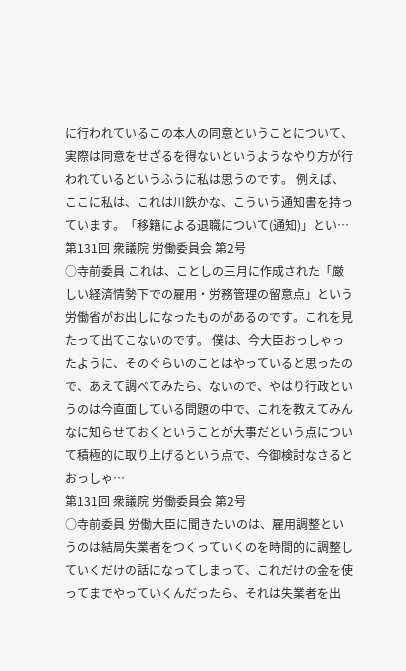に行われているこの本人の同意ということについて、実際は同意をせざるを得ないというようなやり方が行われているというふうに私は思うのです。 例えば、ここに私は、これは川鉄かな、こういう通知書を持っています。「移籍による退職について(通知)」とい…
第131回 衆議院 労働委員会 第2号
○寺前委員 これは、ことしの三月に作成された「厳しい経済情勢下での雇用・労務管理の留意点」という労働省がお出しになったものがあるのです。これを見たって出てこないのです。 僕は、今大臣おっしゃったように、そのぐらいのことはやっていると思ったので、あえて調べてみたら、ないので、やはり行政というのは今直面している問題の中で、これを教えてみんなに知らせておくということが大事だという点について積極的に取り上げるという点で、今御検討なさるとおっしゃ…
第131回 衆議院 労働委員会 第2号
○寺前委員 労働大臣に聞きたいのは、雇用調整というのは結局失業者をつくっていくのを時間的に調整していくだけの話になってしまって、これだけの金を使ってまでやっていくんだったら、それは失業者を出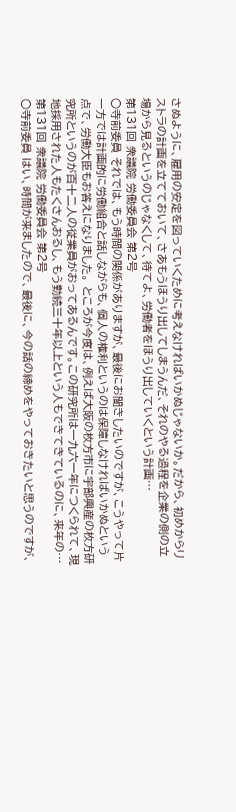さぬように、雇用の安定を図っていくために考えなければいかぬじゃないか。だから、初めからリストラの計画を立てておいて、さあもうほうり出してしまうんだ、それのやる過程を企業の側の立場から見るというのじゃなくして、待てよ、労働者をほうり出していくという計画…
第131回 衆議院 労働委員会 第2号
○寺前委員 それでは、もう時間の関係がありますが、最後にお聞きしたいのですが、こうやって片一方では計画的に労働組合と話しながらも、個人の権利というのは保障しなければいかぬという点で、労働大臣もお答えになりました。 ところが今度は、例えば大阪の枚方市に宇部興産の枚方研究所というのが百十二人の従業員がおってあるんです。この研究所は一九六一年につくられて、現地採用された人もたくさんおるし、もう勤続三十年以上という人もできてきているのに、来年の…
第131回 衆議院 労働委員会 第2号
○寺前委員 はい、時間が来ましたので、最後に、今の話の締めをやっておきたいと思うのですが、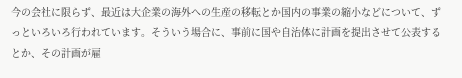今の会社に限らず、最近は大企業の海外への生産の移転とか国内の事業の縮小などについて、ずっといろいろ行われています。そういう場合に、事前に国や自治体に計画を提出させて公表するとか、その計画が雇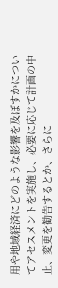用や地域経済にどのような影響を及ぼすかについてアセスメントを実施し、必要に応じて計画の中止、変更を勧告するとか、さらに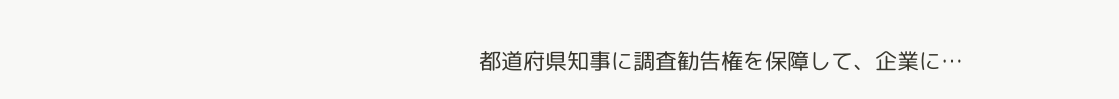都道府県知事に調査勧告権を保障して、企業に…